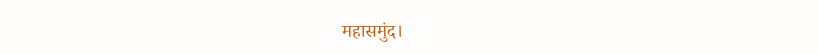महासमुंद।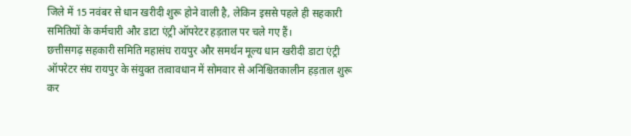जिले में 15 नवंबर से धान खरीदी शुरू होने वाली है, लेकिन इससे पहले ही सहकारी समितियों के कर्मचारी और डाटा एंट्री ऑपरेटर हड़ताल पर चले गए हैं।
छत्तीसगढ़ सहकारी समिति महासंघ रायपुर और समर्थन मूल्य धान खरीदी डाटा एंट्री ऑपरेटर संघ रायपुर के संयुक्त तत्वावधान में सोमवार से अनिश्चितकालीन हड़ताल शुरू कर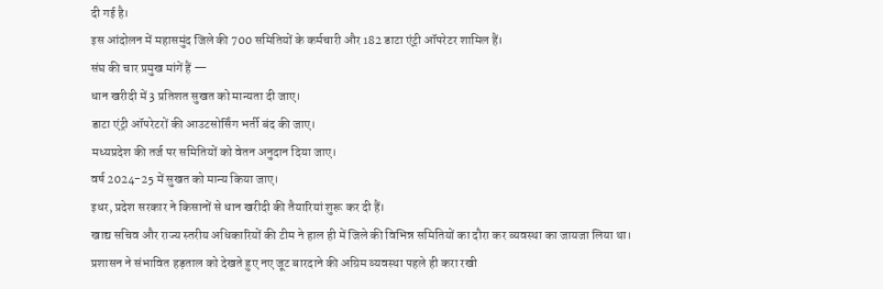दी गई है।
इस आंदोलन में महासमुंद जिले की 700 समितियों के कर्मचारी और 182 डाटा एंट्री ऑपरेटर शामिल हैं।
संघ की चार प्रमुख मांगें हैं —
धान खरीदी में 3 प्रतिशत सुखत को मान्यता दी जाए।
डाटा एंट्री ऑपरेटरों की आउटसोर्सिंग भर्ती बंद की जाए।
मध्यप्रदेश की तर्ज पर समितियों को वेतन अनुदान दिया जाए।
वर्ष 2024-25 में सुखत को मान्य किया जाए।
इधर, प्रदेश सरकार ने किसानों से धान खरीदी की तैयारियां शुरू कर दी हैं।
खाद्य सचिव और राज्य स्तरीय अधिकारियों की टीम ने हाल ही में जिले की विभिन्न समितियों का दौरा कर व्यवस्था का जायजा लिया था।
प्रशासन ने संभावित हड़ताल को देखते हुए नए जूट बारदाने की अग्रिम व्यवस्था पहले ही करा रखी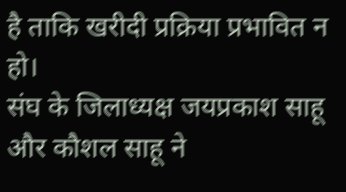है ताकि खरीदी प्रक्रिया प्रभावित न हो।
संघ के जिलाध्यक्ष जयप्रकाश साहू और कौशल साहू ने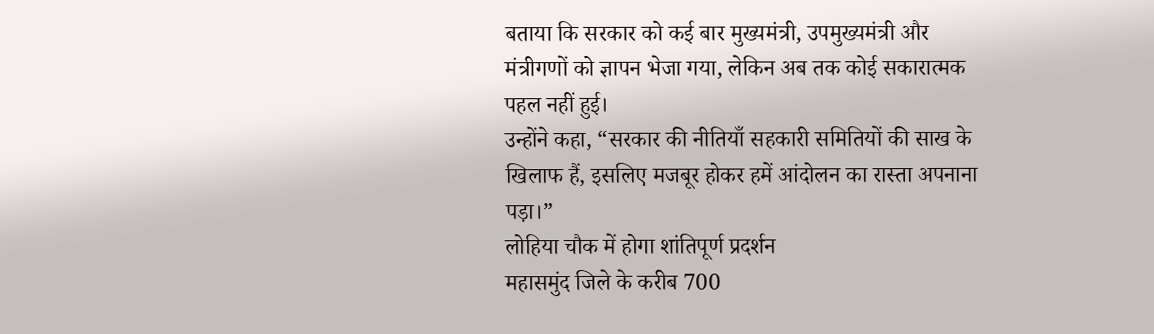बताया कि सरकार को कई बार मुख्यमंत्री, उपमुख्यमंत्री और मंत्रीगणों को ज्ञापन भेजा गया, लेकिन अब तक कोई सकारात्मक पहल नहीं हुई।
उन्होंने कहा, “सरकार की नीतियाँ सहकारी समितियों की साख के खिलाफ हैं, इसलिए मजबूर होकर हमें आंदोलन का रास्ता अपनाना पड़ा।”
लोहिया चौक में होगा शांतिपूर्ण प्रदर्शन
महासमुंद जिले के करीब 700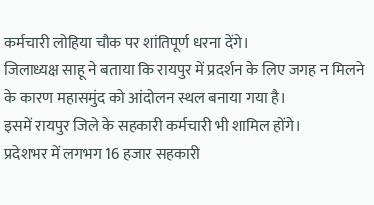कर्मचारी लोहिया चौक पर शांतिपूर्ण धरना देंगे।
जिलाध्यक्ष साहू ने बताया कि रायपुर में प्रदर्शन के लिए जगह न मिलने के कारण महासमुंद को आंदोलन स्थल बनाया गया है।
इसमें रायपुर जिले के सहकारी कर्मचारी भी शामिल होंगे।
प्रदेशभर में लगभग 16 हजार सहकारी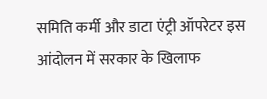समिति कर्मी और डाटा एंट्री ऑपरेटर इस आंदोलन में सरकार के खिलाफ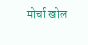मोर्चा खोल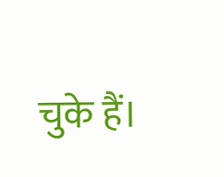चुके हैं।